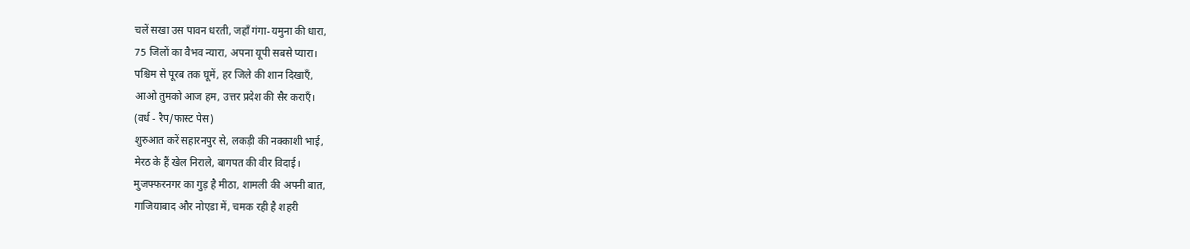चलें सखा उस पावन धरती, जहाँ गंगा-यमुना की धारा,
75 जिलों का वैभव न्यारा, अपना यूपी सबसे प्यारा।
पश्चिम से पूरब तक घूमें, हर जिले की शान दिखाएँ,
आओ तुमको आज हम, उत्तर प्रदेश की सैर कराएँ।
(वर्ध - रैप/फास्ट पेस)
शुरुआत करें सहारनपुर से, लकड़ी की नक्काशी भाई,
मेरठ के हैं खेल निराले, बागपत की वीर विदाई।
मुजफ्फरनगर का गुड़ है मीठा, शामली की अपनी बात,
गाजियाबाद और नोएडा में, चमक रही है शहरी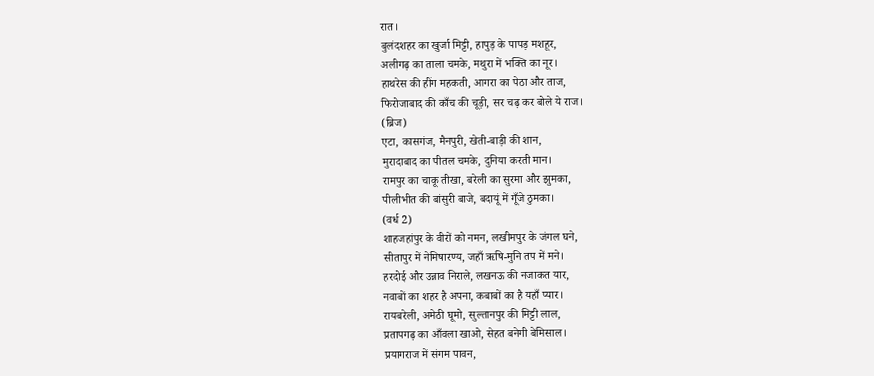रात।
बुलंदशहर का खुर्जा मिट्टी, हापुड़ के पापड़ मशहूर,
अलीगढ़ का ताला चमके, मथुरा में भक्ति का नूर।
हाथरेस की हींग महकती, आगरा का पेठा और ताज,
फिरोजाबाद की काँच की चूड़ी, सर चढ़ कर बोले ये राज।
(ब्रिज)
एटा, कासगंज, मैनपुरी, खेती-बाड़ी की शान,
मुरादाबाद का पीतल चमके, दुनिया करती मान।
रामपुर का चाकू तीखा, बरेली का सुरमा और झुमका,
पीलीभीत की बांसुरी बाजे, बदायूं में गूँजे ठुमका।
(वर्ध 2)
शाहजहांपुर के वीरों को नमन, लखीमपुर के जंगल घने,
सीतापुर में नेमिषारण्य, जहाँ ऋषि-मुनि तप में मने।
हरदोई और उन्नाव निराले, लखनऊ की नजाकत यार,
नवाबों का शहर है अपना, कबाबों का है यहाँ प्यार।
रायबरेली, अमेठी घूमो, सुल्तानपुर की मिट्टी लाल,
प्रतापगढ़ का आँवला खाओ, सेहत बनेगी बेमिसाल।
प्रयागराज में संगम पावन,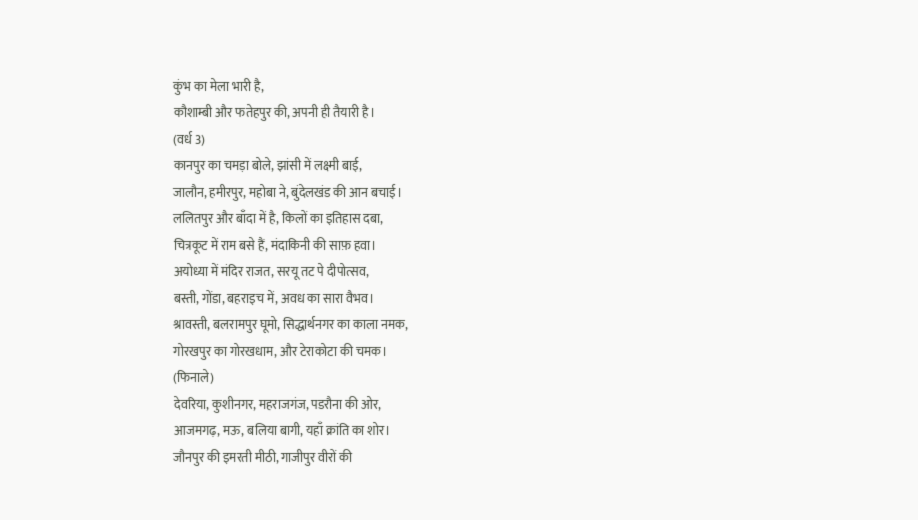कुंभ का मेला भारी है,
कौशाम्बी और फतेहपुर की, अपनी ही तैयारी है।
(वर्ध 3)
कानपुर का चमड़ा बोले, झांसी में लक्ष्मी बाई,
जालौन, हमीरपुर, महोबा ने, बुंदेलखंड की आन बचाई।
ललितपुर और बाँदा में है, किलों का इतिहास दबा,
चित्रकूट में राम बसे हैं, मंदाकिनी की साफ़ हवा।
अयोध्या में मंदिर राजत, सरयू तट पे दीपोत्सव,
बस्ती, गोंडा, बहराइच में, अवध का सारा वैभव।
श्रावस्ती, बलरामपुर घूमो, सिद्धार्थनगर का काला नमक,
गोरखपुर का गोरखधाम, और टेराकोटा की चमक।
(फिनाले)
देवरिया, कुशीनगर, महराजगंज, पडरौना की ओर,
आजमगढ़, मऊ, बलिया बागी, यहाँ क्रांति का शोर।
जौनपुर की इमरती मीठी, गाजीपुर वीरों की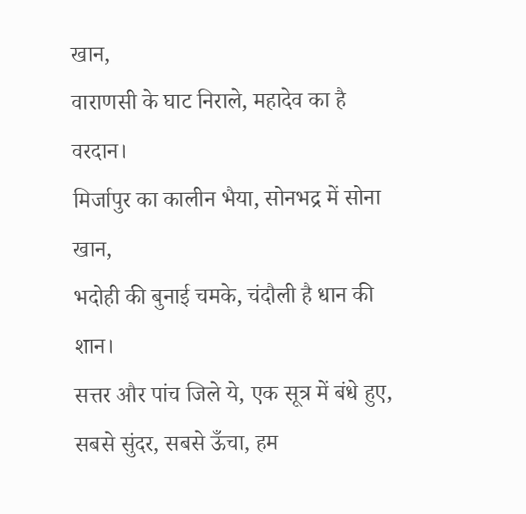खान,
वाराणसी के घाट निराले, महादेव का है वरदान।
मिर्जापुर का कालीन भैया, सोनभद्र में सोना खान,
भदोही की बुनाई चमके, चंदौली है धान की शान।
सत्तर और पांच जिले ये, एक सूत्र में बंधे हुए,
सबसे सुंदर, सबसे ऊँचा, हम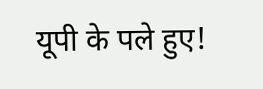यूपी के पले हुए!